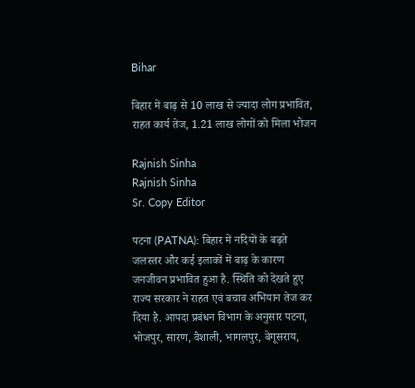Bihar

बिहार में बाढ़ से 10 लाख से ज्यादा लोग प्रभावित, राहत कार्य तेज, 1.21 लाख लोगों को मिला भोजन

Rajnish Sinha
Rajnish Sinha
Sr. Copy Editor

पटना (PATNA): बिहार में नदियों के बढ़ते जलस्तर और कई इलाकों में बाढ़ के कारण जनजीवन प्रभावित हुआ है. स्थिति को देखते हुए राज्य सरकार ने राहत एवं बचाव अभियान तेज कर दिया है. आपदा प्रबंधन विभाग के अनुसार पटना, भोजपुर, सारण, वैशाली, भागलपुर, बेगूसराय,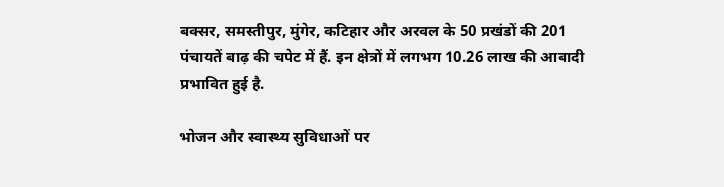बक्सर, समस्तीपुर, मुंगेर, कटिहार और अरवल के 50 प्रखंडों की 201 पंचायतें बाढ़ की चपेट में हैं. इन क्षेत्रों में लगभग 10.26 लाख की आबादी प्रभावित हुई है.

भोजन और स्वास्थ्य सुविधाओं पर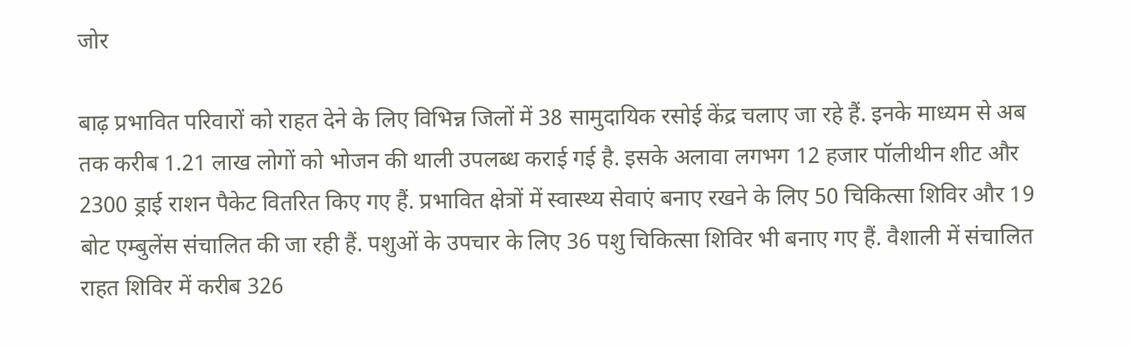जोर

बाढ़ प्रभावित परिवारों को राहत देने के लिए विभिन्न जिलों में 38 सामुदायिक रसोई केंद्र चलाए जा रहे हैं. इनके माध्यम से अब तक करीब 1.21 लाख लोगों को भोजन की थाली उपलब्ध कराई गई है. इसके अलावा लगभग 12 हजार पॉलीथीन शीट और 2300 ड्राई राशन पैकेट वितरित किए गए हैं. प्रभावित क्षेत्रों में स्वास्थ्य सेवाएं बनाए रखने के लिए 50 चिकित्सा शिविर और 19 बोट एम्बुलेंस संचालित की जा रही हैं. पशुओं के उपचार के लिए 36 पशु चिकित्सा शिविर भी बनाए गए हैं. वैशाली में संचालित राहत शिविर में करीब 326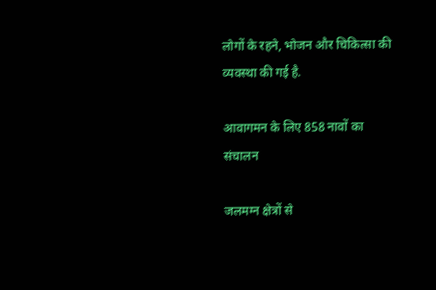लोगों के रहने, भोजन और चिकित्सा की व्यवस्था की गई है.

आवागमन के लिए 858 नावों का संचालन

जलमग्न क्षेत्रों से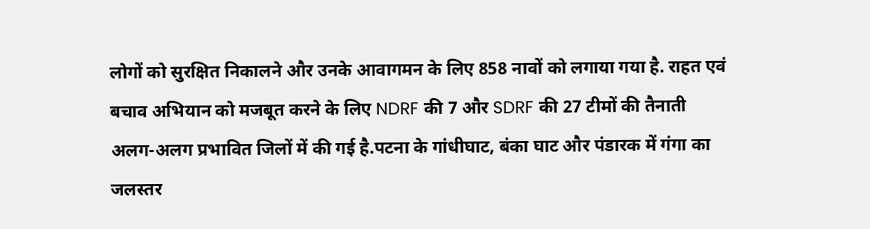लोगों को सुरक्षित निकालने और उनके आवागमन के लिए 858 नावों को लगाया गया है. राहत एवं बचाव अभियान को मजबूत करने के लिए NDRF की 7 और SDRF की 27 टीमों की तैनाती अलग-अलग प्रभावित जिलों में की गई है.पटना के गांधीघाट, बंका घाट और पंडारक में गंगा का जलस्तर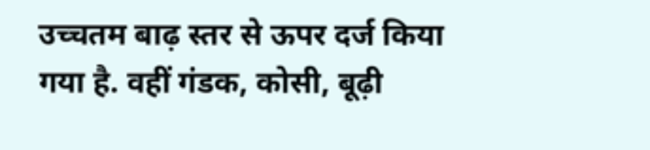उच्चतम बाढ़ स्तर से ऊपर दर्ज किया गया है. वहीं गंडक, कोसी, बूढ़ी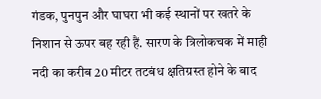गंडक, पुनपुन और घाघरा भी कई स्थानों पर खतरे के निशान से ऊपर बह रही हैं. सारण के त्रिलोकचक में माही नदी का करीब 20 मीटर तटबंध क्षतिग्रस्त होने के बाद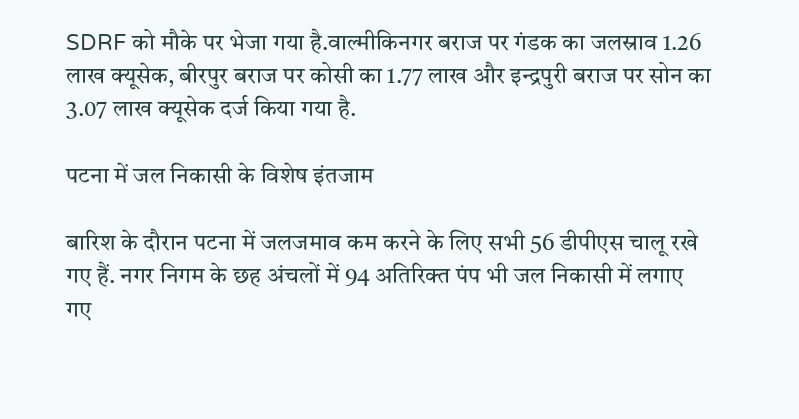SDRF को मौके पर भेजा गया है.वाल्मीकिनगर बराज पर गंडक का जलस्राव 1.26 लाख क्यूसेक, बीरपुर बराज पर कोसी का 1.77 लाख और इन्द्रपुरी बराज पर सोन का 3.07 लाख क्यूसेक दर्ज किया गया है.

पटना में जल निकासी के विशेष इंतजाम

बारिश के दौरान पटना में जलजमाव कम करने के लिए सभी 56 डीपीएस चालू रखे गए हैं. नगर निगम के छह अंचलों में 94 अतिरिक्त पंप भी जल निकासी में लगाए गए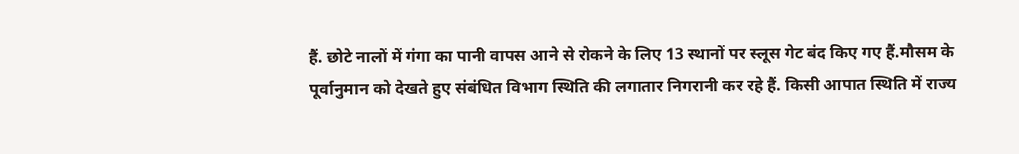हैं. छोटे नालों में गंगा का पानी वापस आने से रोकने के लिए 13 स्थानों पर स्लूस गेट बंद किए गए हैं.मौसम के पूर्वानुमान को देखते हुए संबंधित विभाग स्थिति की लगातार निगरानी कर रहे हैं. किसी आपात स्थिति में राज्य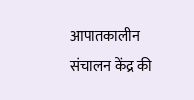आपातकालीन संचालन केंद्र की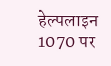हेल्पलाइन 1070 पर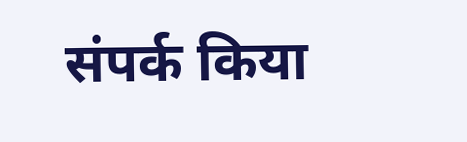संपर्क किया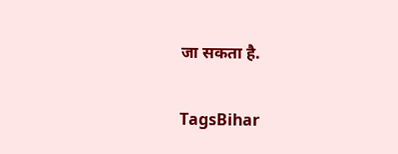जा सकता है.

TagsBihar